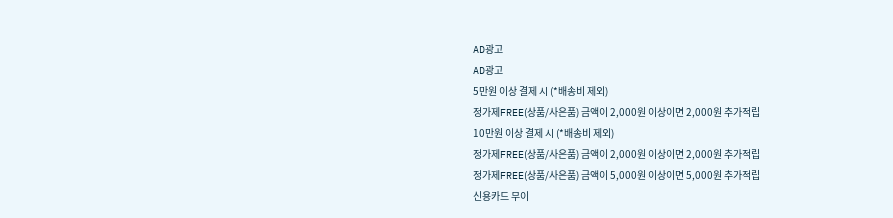AD광고
AD광고
5만원 이상 결제 시 (*배송비 제외)
정가제FREE(상품/사은품) 금액이 2,000원 이상이면 2,000원 추가적립
10만원 이상 결제 시 (*배송비 제외)
정가제FREE(상품/사은품) 금액이 2,000원 이상이면 2,000원 추가적립
정가제FREE(상품/사은품) 금액이 5,000원 이상이면 5,000원 추가적립
신용카드 무이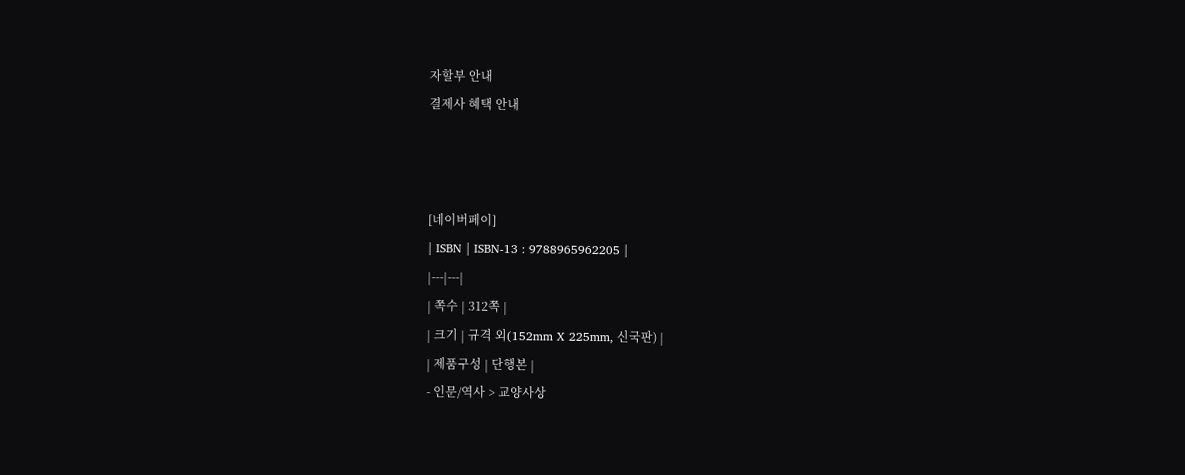자할부 안내
결제사 혜택 안내



[네이버페이]
| ISBN | ISBN-13 : 9788965962205 |
|---|---|
| 쪽수 | 312쪽 |
| 크기 | 규격 외(152mm X 225mm, 신국판) |
| 제품구성 | 단행본 |
- 인문/역사 > 교양사상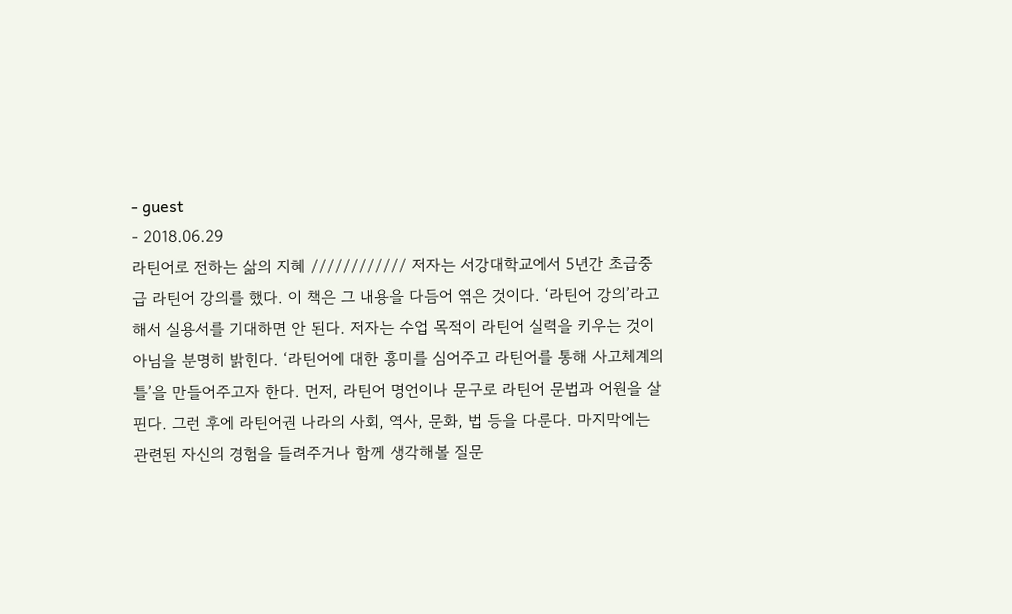- guest
- 2018.06.29
라틴어로 전하는 삶의 지혜 //////////// 저자는 서강대학교에서 5년간 초급중급 라틴어 강의를 했다. 이 책은 그 내용을 다듬어 엮은 것이다. ‘라틴어 강의’라고 해서 실용서를 기대하면 안 된다. 저자는 수업 목적이 라틴어 실력을 키우는 것이 아님을 분명히 밝힌다. ‘라틴어에 대한 흥미를 심어주고 라틴어를 통해 사고체계의 틀’을 만들어주고자 한다. 먼저, 라틴어 명언이나 문구로 라틴어 문법과 어원을 살핀다. 그런 후에 라틴어권 나라의 사회, 역사, 문화, 법 등을 다룬다. 마지막에는 관련된 자신의 경험을 들려주거나 함께 생각해볼 질문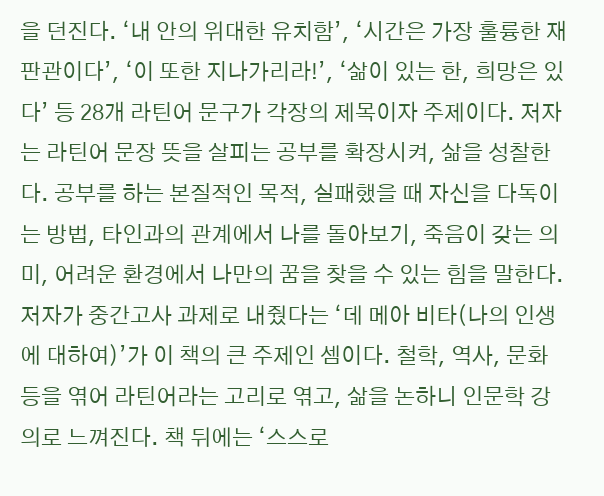을 던진다. ‘내 안의 위대한 유치함’, ‘시간은 가장 훌륭한 재판관이다’, ‘이 또한 지나가리라!’, ‘삶이 있는 한, 희망은 있다’ 등 28개 라틴어 문구가 각장의 제목이자 주제이다. 저자는 라틴어 문장 뜻을 살피는 공부를 확장시켜, 삶을 성찰한다. 공부를 하는 본질적인 목적, 실패했을 때 자신을 다독이는 방법, 타인과의 관계에서 나를 돌아보기, 죽음이 갖는 의미, 어려운 환경에서 나만의 꿈을 찾을 수 있는 힘을 말한다. 저자가 중간고사 과제로 내줬다는 ‘데 메아 비타(나의 인생에 대하여)’가 이 책의 큰 주제인 셈이다. 철학, 역사, 문화 등을 엮어 라틴어라는 고리로 엮고, 삶을 논하니 인문학 강의로 느껴진다. 책 뒤에는 ‘스스로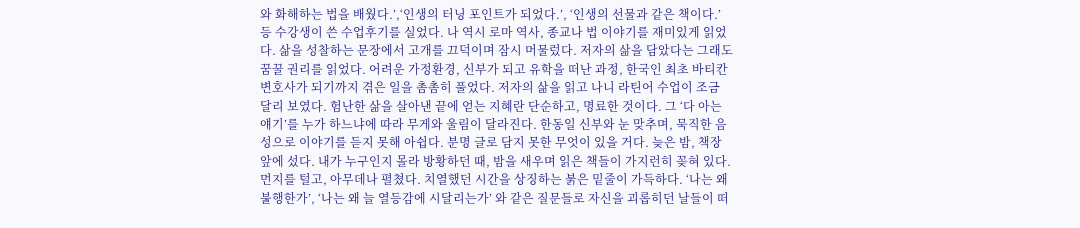와 화해하는 법을 배웠다.’,‘인생의 터닝 포인트가 되었다.’, ‘인생의 선물과 같은 책이다.’ 등 수강생이 쓴 수업후기를 실었다. 나 역시 로마 역사, 종교나 법 이야기를 재미있게 읽었다. 삶을 성찰하는 문장에서 고개를 끄덕이며 잠시 머물렀다. 저자의 삶을 담았다는 그래도 꿈꿀 권리를 읽었다. 어려운 가정환경, 신부가 되고 유학을 떠난 과정, 한국인 최초 바티칸 변호사가 되기까지 겪은 일을 촘촘히 풀었다. 저자의 삶을 읽고 나니 라틴어 수업이 조금 달리 보였다. 험난한 삶을 살아낸 끝에 얻는 지혜란 단순하고, 명료한 것이다. 그 ‘다 아는 얘기’를 누가 하느냐에 따라 무게와 울림이 달라진다. 한동일 신부와 눈 맞추며, 묵직한 음성으로 이야기를 듣지 못해 아쉽다. 분명 글로 담지 못한 무엇이 있을 거다. 늦은 밤, 책장 앞에 섰다. 내가 누구인지 몰라 방황하던 때, 밤을 새우며 읽은 책들이 가지런히 꽂혀 있다. 먼지를 털고, 아무데나 펼쳤다. 치열했던 시간을 상징하는 붉은 밑줄이 가득하다. ‘나는 왜 불행한가’, ‘나는 왜 늘 열등감에 시달리는가’ 와 같은 질문들로 자신을 괴롭히던 날들이 떠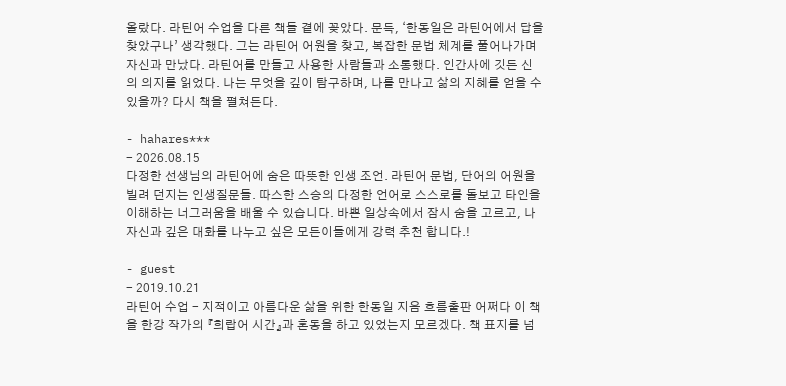올랐다. 라틴어 수업을 다른 책들 곁에 꽂았다. 문득, ‘한동일은 라틴어에서 답을 찾았구나’ 생각했다. 그는 라틴어 어원을 찾고, 복잡한 문법 체계를 풀어나가며 자신과 만났다. 라틴어를 만들고 사용한 사람들과 소통했다. 인간사에 깃든 신의 의지를 읽었다. 나는 무엇을 깊이 탐구하며, 나를 만나고 삶의 지혜를 얻을 수 있을까? 다시 책을 펼쳐든다.

- hahares***
- 2026.08.15
다정한 선생님의 라틴어에 숨은 따뜻한 인생 조언. 라틴어 문법, 단어의 어원을 빌려 던지는 인생질문들. 따스한 스승의 다정한 언어로 스스로를 돌보고 타인을 이해하는 너그러움을 배울 수 있습니다. 바쁜 일상속에서 잠시 숨을 고르고, 나 자신과 깊은 대화를 나누고 싶은 모든이들에게 강력 추천 합니다.!

- guest
- 2019.10.21
라틴어 수업 - 지적이고 아름다운 삶을 위한 한동일 지음 흐름출판 어쩌다 이 책을 한강 작가의 『희랍어 시간』과 혼동을 하고 있었는지 모르겠다. 책 표지를 넘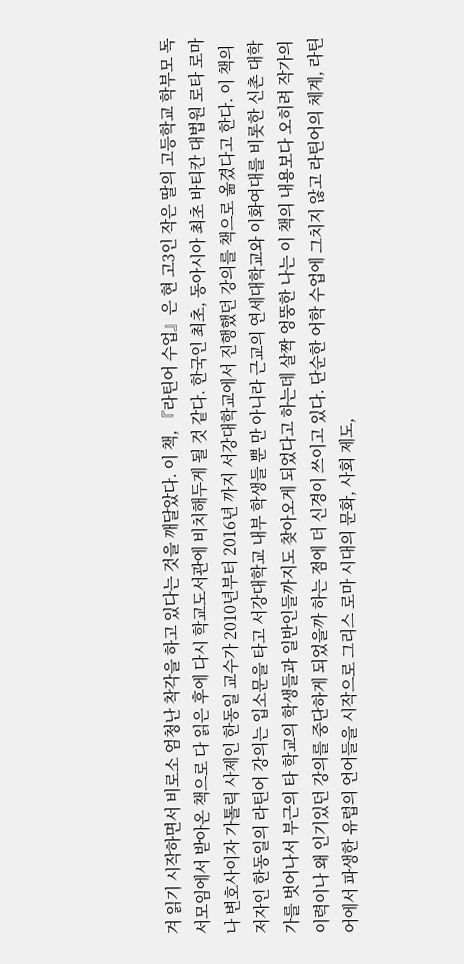겨 읽기 시작하면서 비로소 엄청난 착각을 하고 있다는 것을 깨달았다. 이 책, 『라틴어 수업』은 현 고3인 작은 딸의 고등학교 학부모 독서모임에서 받아온 책으로 다 읽은 후에 다시 학교도서관에 비치해두게 될 것 같다. 한국인 최초, 동아시아 최초 바티칸 대법원 로타 로마나 변호사이자 가톨릭 사제인 한동일 교수가 2010년부터 2016년 까지 서강대학교에서 진행했던 강의를 책으로 옮겼다고 한다. 이 책의 저자인 한동일의 라틴어 강의는 입소문을 타고 서강대학교 내부 학생들 뿐 만 아니라 근교의 연세대학교와 이화여대를 비롯한 신촌 대학가를 벗어나서 부근의 타 학교의 학생들과 일반인들까지도 찾아오게 되었다고 하는데 살짝 엉뚱한 나는 이 책의 내용보다 오히려 작가의 이력이나 왜 인기있던 강의를 중단하게 되었을까 하는 점에 더 신경이 쓰이고 있다. 단순한 어학 수업에 그치지 않고 라틴어의 체계, 라틴어에서 파생한 유럽의 언어들을 시작으로 그리스 로마 시대의 문화, 사회 제도,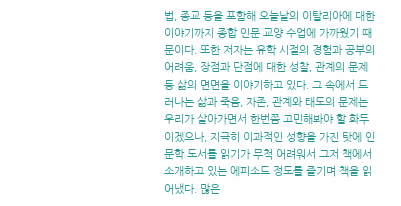법, 종교 등을 포함해 오늘날의 이탈리아에 대한 이야기까지 종합 인문 교양 수업에 가까웠기 때문이다. 또한 저자는 유학 시절의 경험과 공부의 어려움, 장점과 단점에 대한 성찰, 관계의 문제 등 삶의 면면을 이야기하고 있다. 그 속에서 드러나는 삶과 죽음, 자존, 관계와 태도의 문제는 우리가 살아가면서 한번쯤 고민해봐야 할 화두이겠으나, 지극히 이과적인 성향을 가진 탓에 인문학 도서를 읽기가 무척 어려워서 그저 책에서 소개하고 있는 에피소드 정도를 즐기며 책을 읽어냈다. 많은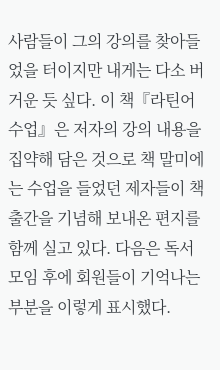사람들이 그의 강의를 찾아들었을 터이지만 내게는 다소 버거운 듯 싶다. 이 책『라틴어 수업』은 저자의 강의 내용을 집약해 담은 것으로 책 말미에는 수업을 들었던 제자들이 책 출간을 기념해 보내온 편지를 함께 실고 있다. 다음은 독서 모임 후에 회원들이 기억나는 부분을 이렇게 표시했다.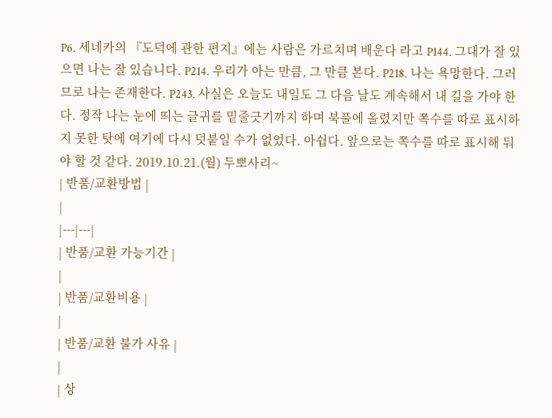P6. 세네카의 『도덕에 관한 편지』에는 사람은 가르치며 배운다 라고 P144. 그대가 잘 있으면 나는 잘 있습니다. P214. 우리가 아는 만큼, 그 만큼 본다. P218. 나는 욕망한다. 그러므로 나는 존재한다. P243. 사실은 오늘도 내일도 그 다음 날도 계속해서 내 길을 가야 한다. 정작 나는 눈에 띄는 글귀를 밑줄긋기까지 하며 북풀에 올렸지만 쪽수를 따로 표시하지 못한 탓에 여기에 다시 덧붙일 수가 없었다. 아쉽다. 앞으로는 쪽수를 따로 표시해 둬야 할 것 같다. 2019.10.21.(월) 두뽀사리~
| 반품/교환방법 |
|
|---|---|
| 반품/교환 가능기간 |
|
| 반품/교환비용 |
|
| 반품/교환 불가 사유 |
|
| 상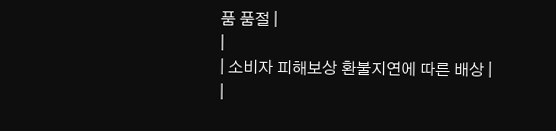품 품절 |
|
| 소비자 피해보상 환불지연에 따른 배상 |
|